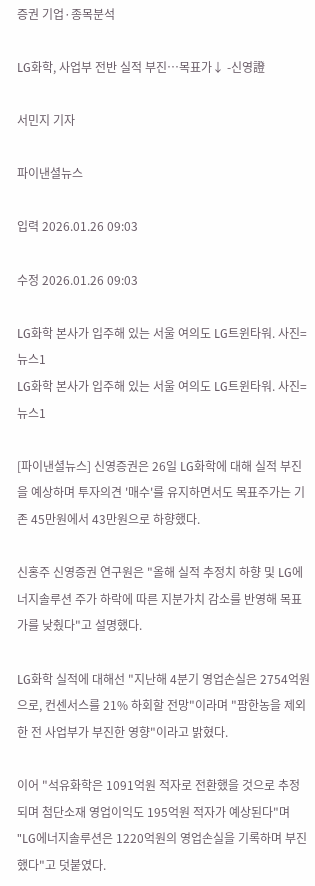증권 기업·종목분석

LG화학, 사업부 전반 실적 부진…목표가↓ -신영證

서민지 기자

파이낸셜뉴스

입력 2026.01.26 09:03

수정 2026.01.26 09:03

LG화학 본사가 입주해 있는 서울 여의도 LG트윈타워. 사진=뉴스1
LG화학 본사가 입주해 있는 서울 여의도 LG트윈타워. 사진=뉴스1

[파이낸셜뉴스] 신영증권은 26일 LG화학에 대해 실적 부진을 예상하며 투자의견 '매수'를 유지하면서도 목표주가는 기존 45만원에서 43만원으로 하향했다.

신홍주 신영증권 연구원은 "올해 실적 추정치 하향 및 LG에너지솔루션 주가 하락에 따른 지분가치 감소를 반영해 목표가를 낮췄다"고 설명했다.

LG화학 실적에 대해선 "지난해 4분기 영업손실은 2754억원으로, 컨센서스를 21% 하회할 전망"이라며 "팜한농을 제외한 전 사업부가 부진한 영향"이라고 밝혔다.

이어 "석유화학은 1091억원 적자로 전환했을 것으로 추정되며 첨단소재 영업이익도 195억원 적자가 예상된다"며 "LG에너지솔루션은 1220억원의 영업손실을 기록하며 부진했다"고 덧붙였다.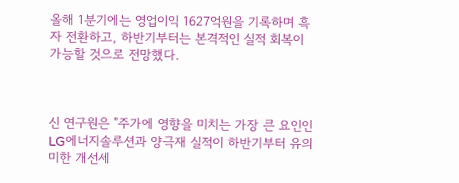올해 1분기에는 영업이익 1627억원을 기록하며 흑자 전환하고, 하반기부터는 본격적인 실적 회복이 가능할 것으로 전망했다.



신 연구원은 "주가에 영향을 미치는 가장 큰 요인인 LG에너지솔루션과 양극재 실적이 하반기부터 유의미한 개선세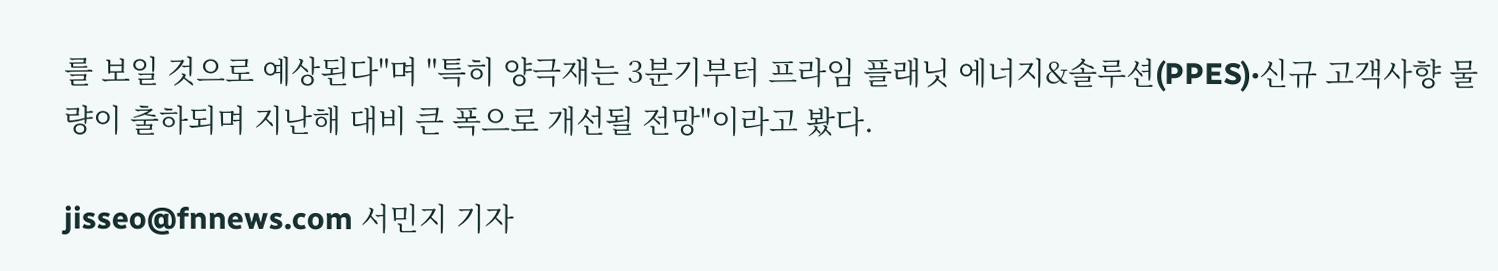를 보일 것으로 예상된다"며 "특히 양극재는 3분기부터 프라임 플래닛 에너지&솔루션(PPES)·신규 고객사향 물량이 출하되며 지난해 대비 큰 폭으로 개선될 전망"이라고 봤다.

jisseo@fnnews.com 서민지 기자